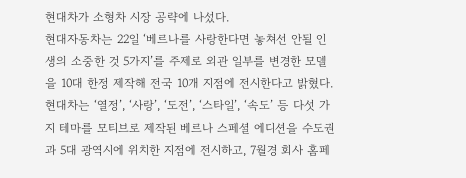현대차가 소형차 시장 공략에 나섰다.
현대자동차는 22일 ‘베르나를 사랑한다면 놓쳐선 안될 인생의 소중한 것 5가지’를 주제로 외관 일부를 변경한 모델을 10대 한정 제작해 전국 10개 지점에 전시한다고 밝혔다.
현대차는 ‘열정’, ‘사랑’, ‘도전’, ‘스타일’, ‘속도’ 등 다섯 가지 테마를 모티브로 제작된 베르나 스페셜 에디션을 수도권과 5대 광역시에 위치한 지점에 전시하고, 7월경 회사 홈페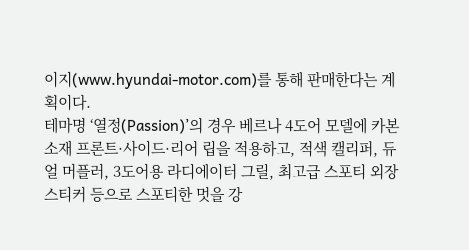이지(www.hyundai-motor.com)를 통해 판매한다는 계획이다.
테마명 ‘열정(Passion)’의 경우 베르나 4도어 모델에 카본 소재 프론트·사이드·리어 립을 적용하고, 적색 캘리퍼, 듀얼 머플러, 3도어용 라디에이터 그릴, 최고급 스포티 외장 스티커 등으로 스포티한 멋을 강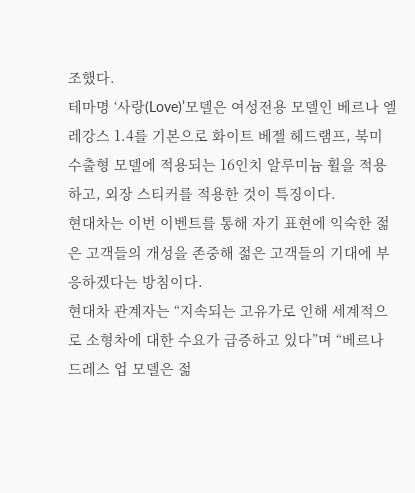조했다.
테마명 ‘사랑(Love)’모델은 여성전용 모델인 베르나 엘레강스 1.4를 기본으로 화이트 베젤 헤드램프, 북미 수출형 모델에 적용되는 16인치 알루미늄 휠을 적용하고, 외장 스티커를 적용한 것이 특징이다.
현대차는 이번 이벤트를 통해 자기 표현에 익숙한 젊은 고객들의 개성을 존중해 젊은 고객들의 기대에 부응하겠다는 방침이다.
현대차 관계자는 “지속되는 고유가로 인해 세계적으로 소형차에 대한 수요가 급증하고 있다”며 “베르나 드레스 업 모델은 젊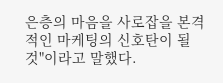은층의 마음을 사로잡을 본격적인 마케팅의 신호탄이 될 것"이라고 말했다.